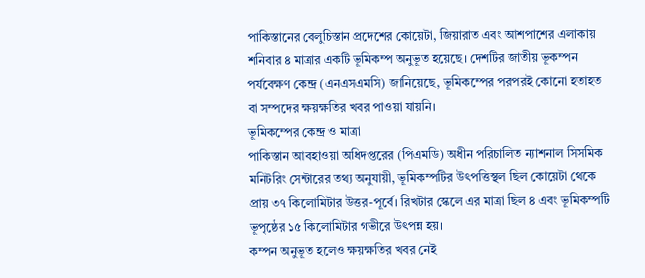পাকিস্তানের বেলুচিস্তান প্রদেশের কোয়েটা, জিয়ারাত এবং আশপাশের এলাকায় শনিবার ৪ মাত্রার একটি ভূমিকম্প অনুভূত হয়েছে। দেশটির জাতীয় ভূকম্পন পর্যবেক্ষণ কেন্দ্র (এনএসএমসি) জানিয়েছে, ভূমিকম্পের পরপরই কোনো হতাহত বা সম্পদের ক্ষয়ক্ষতির খবর পাওয়া যায়নি।
ভূমিকম্পের কেন্দ্র ও মাত্রা
পাকিস্তান আবহাওয়া অধিদপ্তরের (পিএমডি) অধীন পরিচালিত ন্যাশনাল সিসমিক মনিটরিং সেন্টারের তথ্য অনুযায়ী, ভূমিকম্পটির উৎপত্তিস্থল ছিল কোয়েটা থেকে প্রায় ৩৭ কিলোমিটার উত্তর-পূর্বে। রিখটার স্কেলে এর মাত্রা ছিল ৪ এবং ভূমিকম্পটি ভূপৃষ্ঠের ১৫ কিলোমিটার গভীরে উৎপন্ন হয়।
কম্পন অনুভূত হলেও ক্ষয়ক্ষতির খবর নেই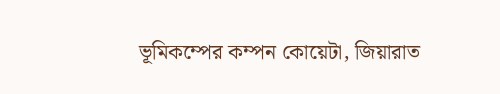ভূমিকম্পের কম্পন কোয়েটা, জিয়ারাত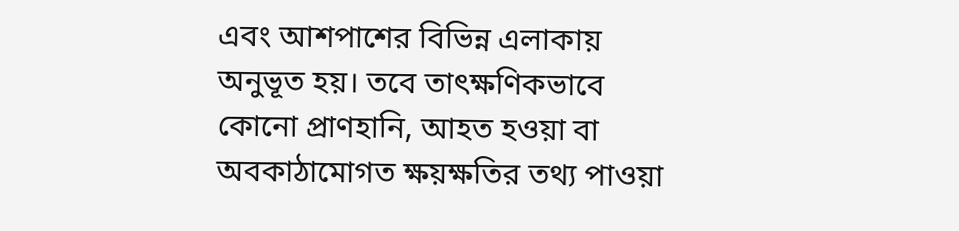এবং আশপাশের বিভিন্ন এলাকায় অনুভূত হয়। তবে তাৎক্ষণিকভাবে কোনো প্রাণহানি, আহত হওয়া বা অবকাঠামোগত ক্ষয়ক্ষতির তথ্য পাওয়া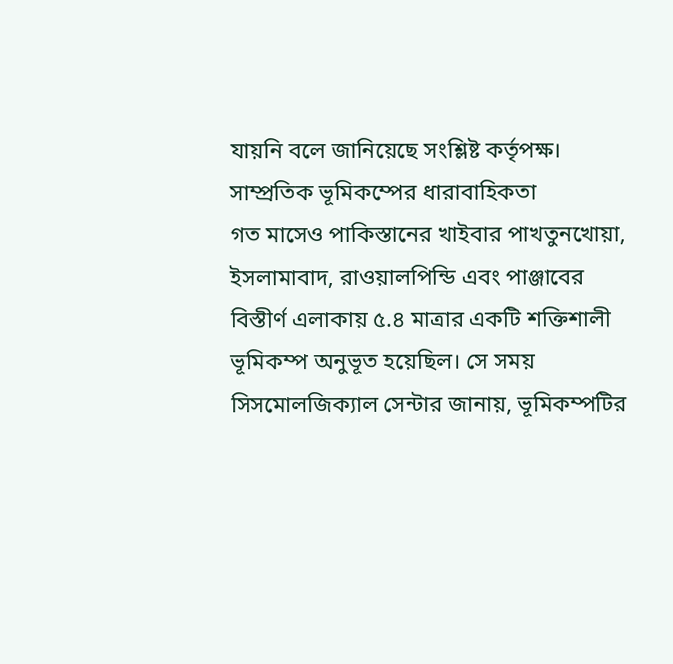যায়নি বলে জানিয়েছে সংশ্লিষ্ট কর্তৃপক্ষ।
সাম্প্রতিক ভূমিকম্পের ধারাবাহিকতা
গত মাসেও পাকিস্তানের খাইবার পাখতুনখোয়া, ইসলামাবাদ, রাওয়ালপিন্ডি এবং পাঞ্জাবের বিস্তীর্ণ এলাকায় ৫.৪ মাত্রার একটি শক্তিশালী ভূমিকম্প অনুভূত হয়েছিল। সে সময় সিসমোলজিক্যাল সেন্টার জানায়, ভূমিকম্পটির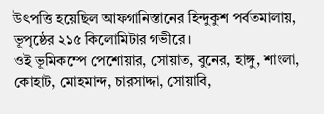উৎপত্তি হয়েছিল আফগানিস্তানের হিন্দুকুশ পর্বতমালায়, ভূপৃষ্ঠের ২১৫ কিলোমিটার গভীরে।
ওই ভূমিকম্পে পেশোয়ার, সোয়াত, বুনের, হাঙ্গু, শাংলা, কোহাট, মোহমান্দ, চারসাদ্দা, সোয়াবি,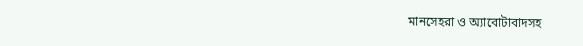মানসেহরা ও অ্যাবোটাবাদসহ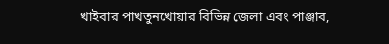খাইবার পাখতুনখোয়ার বিভিন্ন জেলা এবং পাঞ্জাব,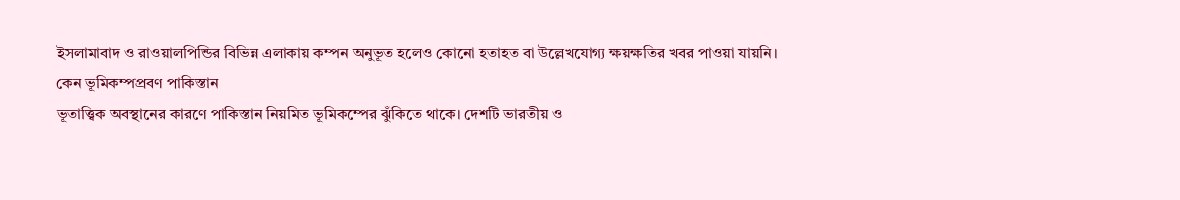ইসলামাবাদ ও রাওয়ালপিন্ডির বিভিন্ন এলাকায় কম্পন অনুভূত হলেও কোনো হতাহত বা উল্লেখযোগ্য ক্ষয়ক্ষতির খবর পাওয়া যায়নি।
কেন ভূমিকম্পপ্রবণ পাকিস্তান
ভূতাত্ত্বিক অবস্থানের কারণে পাকিস্তান নিয়মিত ভূমিকম্পের ঝুঁকিতে থাকে। দেশটি ভারতীয় ও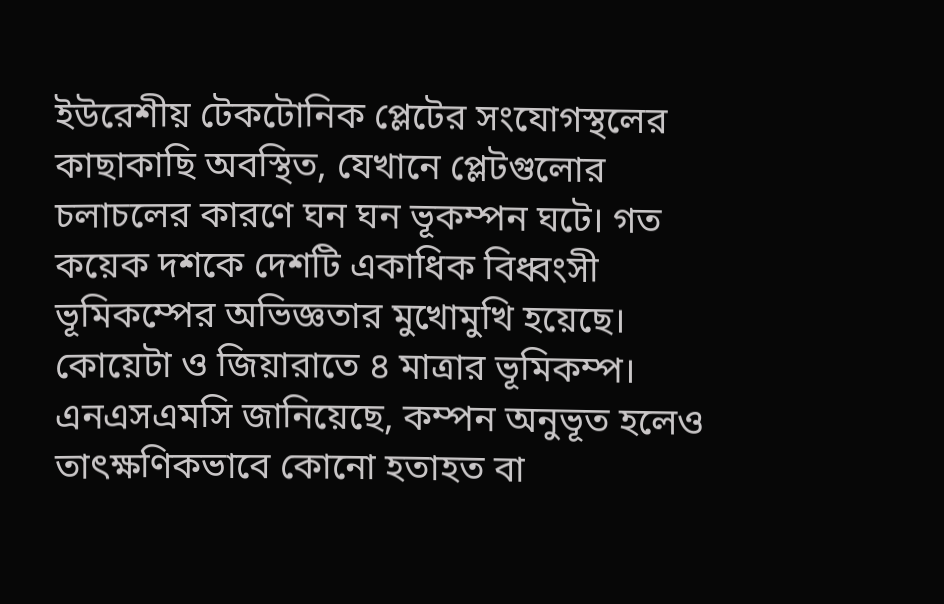ইউরেশীয় টেকটোনিক প্লেটের সংযোগস্থলের কাছাকাছি অবস্থিত, যেখানে প্লেটগুলোর চলাচলের কারণে ঘন ঘন ভূকম্পন ঘটে। গত কয়েক দশকে দেশটি একাধিক বিধ্বংসী ভূমিকম্পের অভিজ্ঞতার মুখোমুখি হয়েছে।
কোয়েটা ও জিয়ারাতে ৪ মাত্রার ভূমিকম্প। এনএসএমসি জানিয়েছে, কম্পন অনুভূত হলেও তাৎক্ষণিকভাবে কোনো হতাহত বা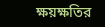ক্ষয়ক্ষতির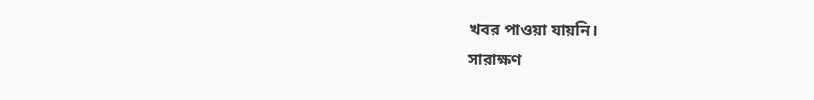খবর পাওয়া যায়নি।
সারাক্ষণ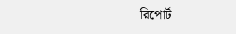রিপোর্ট